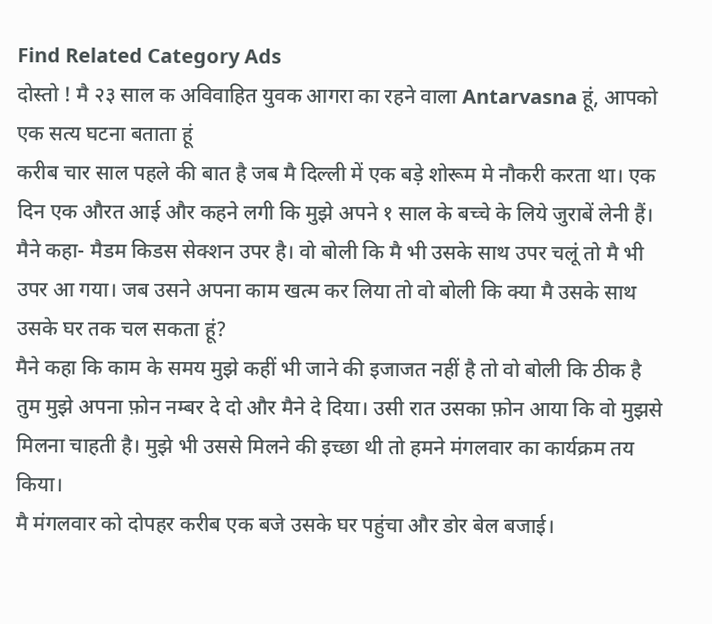Find Related Category Ads
दोस्तो ! मै २३ साल क अविवाहित युवक आगरा का रहने वाला Antarvasna हूं, आपको एक सत्य घटना बताता हूं
करीब चार साल पहले की बात है जब मै दिल्ली में एक बड़े शोरूम मे नौकरी करता था। एक दिन एक औरत आई और कहने लगी कि मुझे अपने १ साल के बच्चे के लिये जुराबें लेनी हैं। मैने कहा- मैडम किडस सेक्शन उपर है। वो बोली कि मै भी उसके साथ उपर चलूं तो मै भी उपर आ गया। जब उसने अपना काम खत्म कर लिया तो वो बोली कि क्या मै उसके साथ उसके घर तक चल सकता हूं?
मैने कहा कि काम के समय मुझे कहीं भी जाने की इजाजत नहीं है तो वो बोली कि ठीक है तुम मुझे अपना फ़ोन नम्बर दे दो और मैने दे दिया। उसी रात उसका फ़ोन आया कि वो मुझसे मिलना चाहती है। मुझे भी उससे मिलने की इच्छा थी तो हमने मंगलवार का कार्यक्रम तय किया।
मै मंगलवार को दोपहर करीब एक बजे उसके घर पहुंचा और डोर बेल बजाई।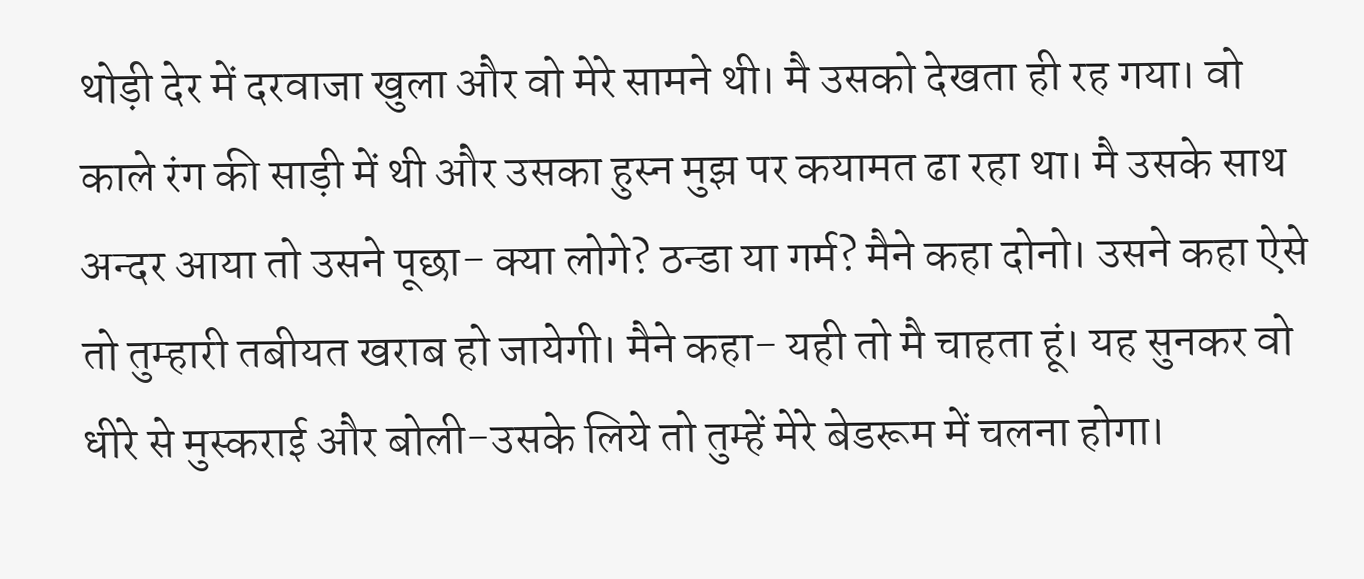थोड़ी देर में दरवाजा खुला और वो मेरे सामने थी। मै उसको देखता ही रह गया। वो काले रंग की साड़ी में थी और उसका हुस्न मुझ पर कयामत ढा रहा था। मै उसके साथ अन्दर आया तो उसने पूछा- क्या लोगे? ठन्डा या गर्म? मैने कहा दोनो। उसने कहा ऐसे तो तुम्हारी तबीयत खराब हो जायेगी। मैने कहा- यही तो मै चाहता हूं। यह सुनकर वो धीरे से मुस्कराई और बोली-उसके लिये तो तुम्हें मेरे बेडरूम में चलना होगा।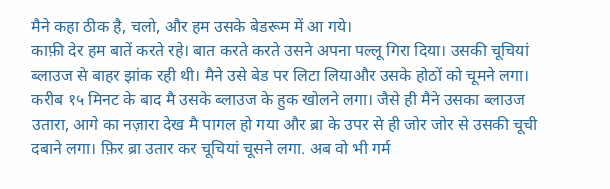मैने कहा ठीक है, चलो, और हम उसके बेडरूम में आ गये।
काफ़ी देर हम बातें करते रहे। बात करते करते उसने अपना पल्लू गिरा दिया। उसकी चूचियां ब्लाउज से बाहर झांक रही थी। मैने उसे बेड पर लिटा लियाऔर उसके होठों को चूमने लगा। करीब १५ मिनट के बाद मै उसके ब्लाउज के हुक खोलने लगा। जैसे ही मैने उसका ब्लाउज उतारा, आगे का नज़ारा देख मै पागल हो गया और ब्रा के उपर से ही जोर जोर से उसकी चूची दबाने लगा। फ़िर ब्रा उतार कर चूचियां चूसने लगा. अब वो भी गर्म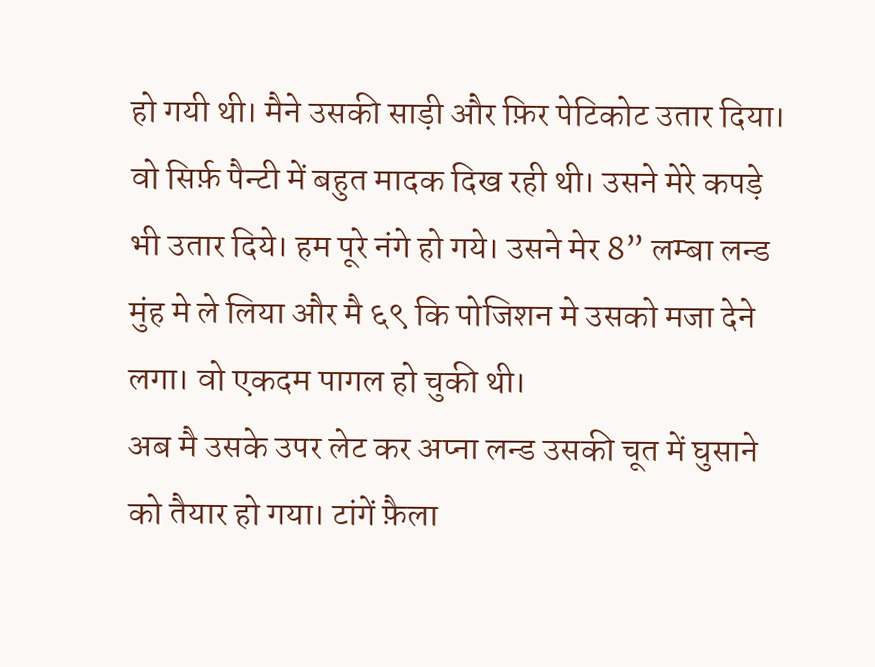हो गयी थी। मैने उसकी साड़ी और फ़िर पेटिकोट उतार दिया। वो सिर्फ़ पैन्टी में बहुत मादक दिख रही थी। उसने मेरे कपड़े भी उतार दिये। हम पूरे नंगे हो गये। उसने मेर 8” लम्बा लन्ड मुंह मे ले लिया और मै ६९ कि पोजिशन मे उसको मजा देने लगा। वो एकदम पागल हो चुकी थी।
अब मै उसके उपर लेट कर अप्ना लन्ड उसकी चूत में घुसाने को तैयार हो गया। टांगें फ़ैला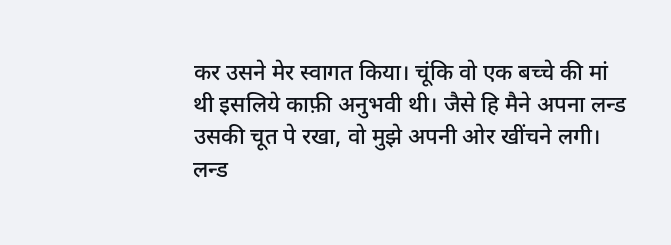कर उसने मेर स्वागत किया। चूंकि वो एक बच्चे की मां थी इसलिये काफ़ी अनुभवी थी। जैसे हि मैने अपना लन्ड उसकी चूत पे रखा, वो मुझे अपनी ओर खींचने लगी। लन्ड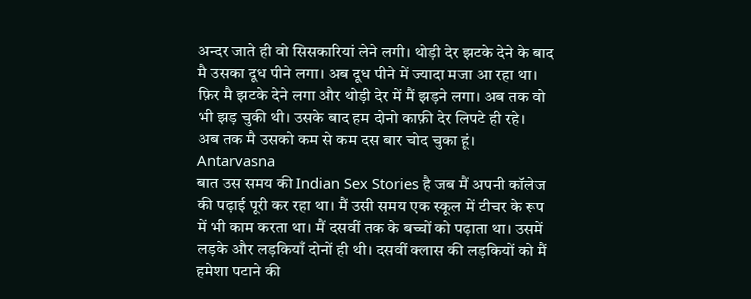अन्दर जाते ही वो सिसकारियां लेने लगी। थोड़ी देर झटके देने के बाद मै उसका दूध पीने लगा। अब दूध पीने में ज्यादा मजा आ रहा था। फ़िर मै झटके देने लगा और थोड़ी देर में मैं झड़ने लगा। अब तक वो भी झड़ चुकी थी। उसके बाद हम दोनो काफ़ी देर लिपटे ही रहे।
अब तक मै उसको कम से कम दस बार चोद चुका हूं। Antarvasna
बात उस समय की Indian Sex Stories है जब मैं अपनी कॉलेज की पढ़ाई पूरी कर रहा था। मैं उसी समय एक स्कूल में टीचर के रूप में भी काम करता था। मैं दसवीं तक के बच्चों को पढ़ाता था। उसमें लड़के और लड़कियाँ दोनों ही थी। दसवीं क्लास की लड़कियों को मैं हमेशा पटाने की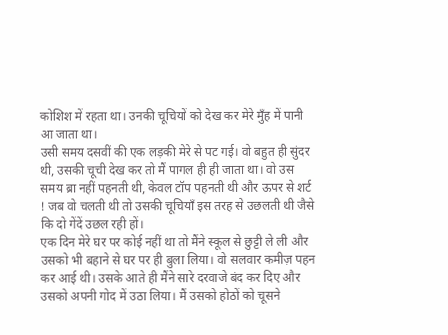कोशिश में रहता था। उनकी चूचियों को देख कर मेरे मुँह में पानी आ जाता था।
उसी समय दसवीं की एक लड़की मेरे से पट गई। वो बहुत ही सुंदर थी, उसकी चूची देख कर तो मैं पागल ही ही जाता था। वो उस समय ब्रा नहीं पहनती थी, केवल टॉप पहनती थी और ऊपर से शर्ट ! जब वो चलती थी तो उसकी चूचियाँ इस तरह से उछलती थी जैसे कि दो गेंदें उछल रही हों।
एक दिन मेरे घर पर कोई नहीं था तो मैंने स्कूल से छुट्टी ले ली और उसको भी बहाने से घर पर ही बुला लिया। वो सलवार कमीज़ पहन कर आई थी। उसके आते ही मैंने सारे दरवाजे बंद कर दिए और उसको अपनी गोद में उठा लिया। मैं उसको होठों को चूसने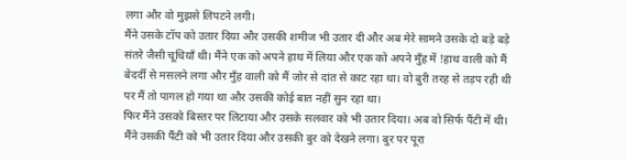लगा और वो मुझसे लिपटने लगी।
मैंने उसके टॉप को उतार दिया और उसकी शमीज भी उतार दी और अब मेरे सामने उसके दो बड़े बड़े संतरे जैसी चूचियाँ थी। मैंने एक को अपने हाथ में लिया और एक को अपने मुँह में !हाथ वाली को मैं बेदर्दी से मसलने लगा और मुँह वाली को मैं जोर से दांत से काट रहा था। वो बुरी तरह से तड़प रही थी पर मैं तो पागल हो गया था और उसकी कोई बात नहीं सुन रहा था।
फिर मैंने उसको बिस्तर पर लिटाया और उसके सलवार को भी उतार दिया। अब वो सिर्फ पैंटी में थी। मैंने उसकी पैंटी को भी उतार दिया और उसकी बुर को देखने लगा। बुर पर पूरा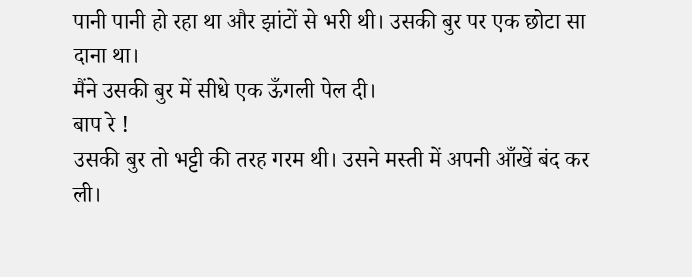पानी पानी हो रहा था और झांटों से भरी थी। उसकी बुर पर एक छोटा सा दाना था।
मैंने उसकी बुर में सीधे एक ऊँगली पेल दी।
बाप रे !
उसकी बुर तो भट्टी की तरह गरम थी। उसने मस्ती में अपनी आँखें बंद कर ली।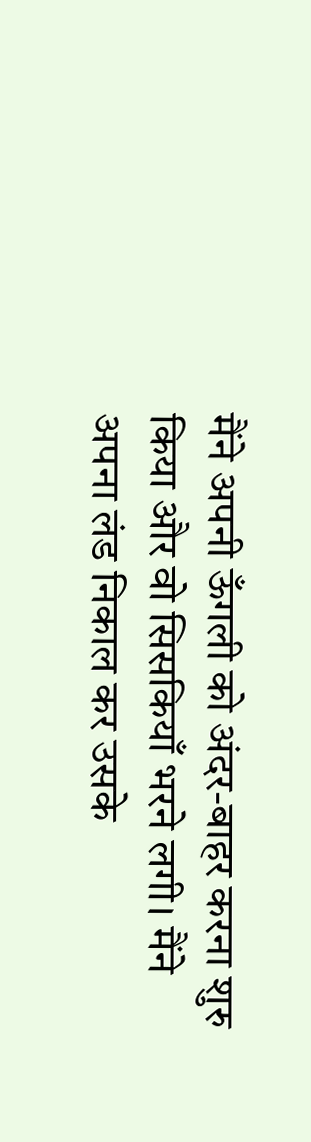मैंने अपनी ऊँगली को अंदर-बाहर करना शुरु किया और वो सिसकियाँ भरने लगी। मैंने अपना लंड निकाल कर उसके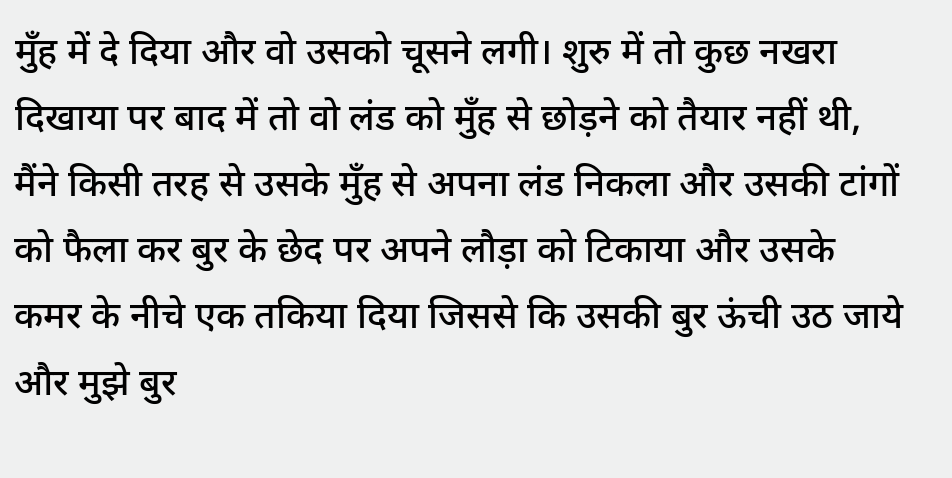मुँह में दे दिया और वो उसको चूसने लगी। शुरु में तो कुछ नखरा दिखाया पर बाद में तो वो लंड को मुँह से छोड़ने को तैयार नहीं थी, मैंने किसी तरह से उसके मुँह से अपना लंड निकला और उसकी टांगों को फैला कर बुर के छेद पर अपने लौड़ा को टिकाया और उसके कमर के नीचे एक तकिया दिया जिससे कि उसकी बुर ऊंची उठ जाये और मुझे बुर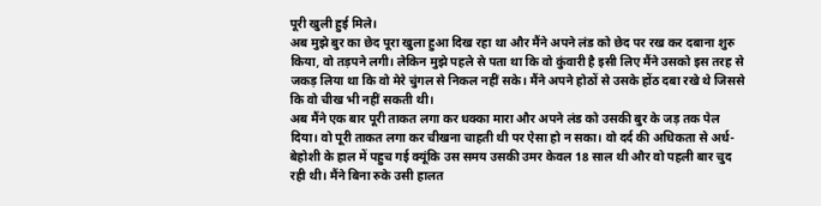पूरी खुली हुई मिले।
अब मुझे बुर का छेद पूरा खुला हुआ दिख रहा था और मैंने अपने लंड को छेद पर रख कर दबाना शुरु किया, वो तड़पने लगी। लेकिन मुझे पहले से पता था कि वो कुंवारी है इसी लिए मैंने उसको इस तरह से जकड़ लिया था कि वो मेरे चुंगल से निकल नहीं सके। मैंने अपने होठों से उसके होंठ दबा रखे थे जिससे कि वो चीख भी नहीं सकती थी।
अब मैंने एक बार पूरी ताकत लगा कर धक्का मारा और अपने लंड को उसकी बुर के जड़ तक पेल दिया। वो पूरी ताकत लगा कर चीखना चाहती थी पर ऐसा हो न सका। वो दर्द की अधिकता से अर्ध- बेहोशी के हाल में पहुच गई क्यूंकि उस समय उसकी उमर केवल 18 साल थी और वो पहली बार चुद रही थी। मैंने बिना रुके उसी हालत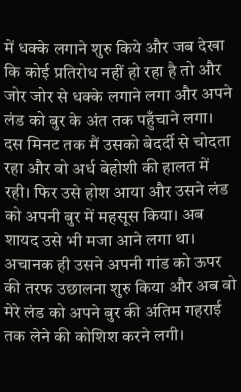में धक्के लगाने शुरु किये और जब देखा कि कोई प्रतिरोध नहीं हो रहा है तो और जोर जोर से धक्के लगाने लगा और अपने लंड को बुर के अंत तक पहुँचाने लगा।
दस मिनट तक मैं उसको बेदर्दी से चोदता रहा और वो अर्ध बेहोशी की हालत में रही। फिर उसे होश आया और उसने लंड को अपनी बुर में महसूस किया। अब शायद उसे भी मजा आने लगा था। अचानक ही उसने अपनी गांड को ऊपर की तरफ उछालना शुरु किया और अब वो मेरे लंड को अपने बुर की अंतिम गहराई तक लेने की कोशिश करने लगी।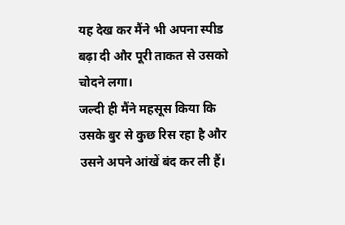यह देख कर मैंने भी अपना स्पीड बढ़ा दी और पूरी ताकत से उसको चोदने लगा।
जल्दी ही मैंने महसूस किया कि उसके बुर से कुछ रिस रहा है और उसने अपने आंखें बंद कर ली हैं।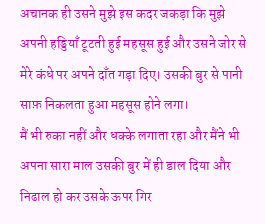अचानक ही उसने मुझे इस कदर जकड़ा कि मुझे अपनी हड्डियाँ टूटती हुई महसूस हुई और उसने जोर से मेरे कंधे पर अपने दाँत गड़ा दिए। उसकी बुर से पानी साफ़ निकलता हुआ महसूस होने लगा।
मैं भी रुका नहीं और धक्के लगाता रहा और मैंने भी अपना सारा माल उसकी बुर में ही डाल दिया और निढाल हो कर उसके ऊपर गिर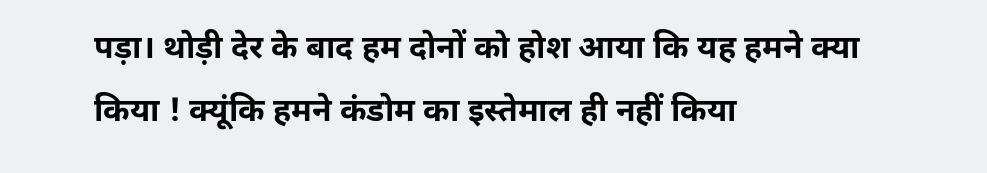पड़ा। थोड़ी देर के बाद हम दोनों को होश आया कि यह हमने क्या किया ! क्यूंकि हमने कंडोम का इस्तेमाल ही नहीं किया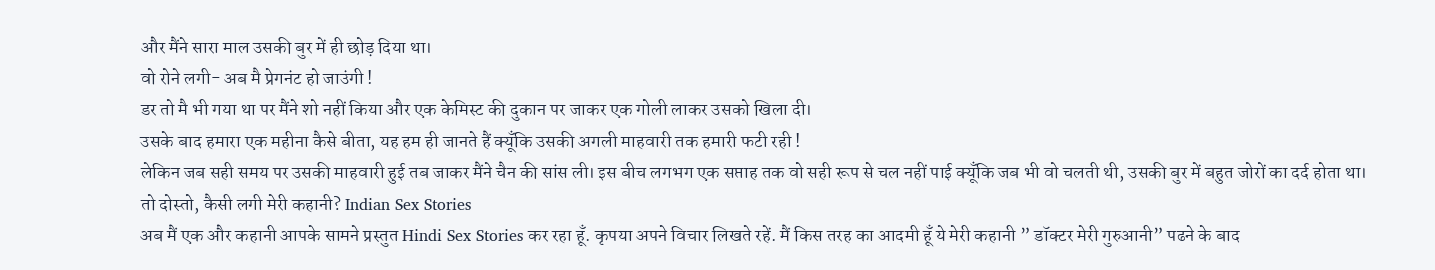और मैंने सारा माल उसकी बुर में ही छोड़ दिया था।
वो रोने लगी- अब मै प्रेगनंट हो जाउंगी !
डर तो मै भी गया था पर मैंने शो नहीं किया और एक केमिस्ट की दुकान पर जाकर एक गोली लाकर उसको खिला दी।
उसके बाद हमारा एक महीना कैसे बीता, यह हम ही जानते हैं क्यूँकि उसकी अगली माहवारी तक हमारी फटी रही !
लेकिन जब सही समय पर उसकी माहवारी हुई तब जाकर मैंने चैन की सांस ली। इस बीच लगभग एक सप्ताह तक वो सही रूप से चल नहीं पाई क्यूँकि जब भी वो चलती थी, उसकी बुर में बहुत जोरों का दर्द होता था।
तो दोस्तो, कैसी लगी मेरी कहानी? Indian Sex Stories
अब मैं एक और कहानी आपके सामने प्रस्तुत Hindi Sex Stories कर रहा हूँ. कृपया अपने विचार लिखते रहें. मैं किस तरह का आदमी हूँ ये मेरी कहानी ” डॉक्टर मेरी गुरुआनी” पढने के बाद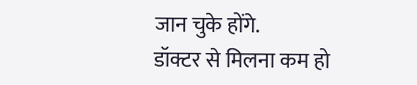जान चुके होंगे.
डॉक्टर से मिलना कम हो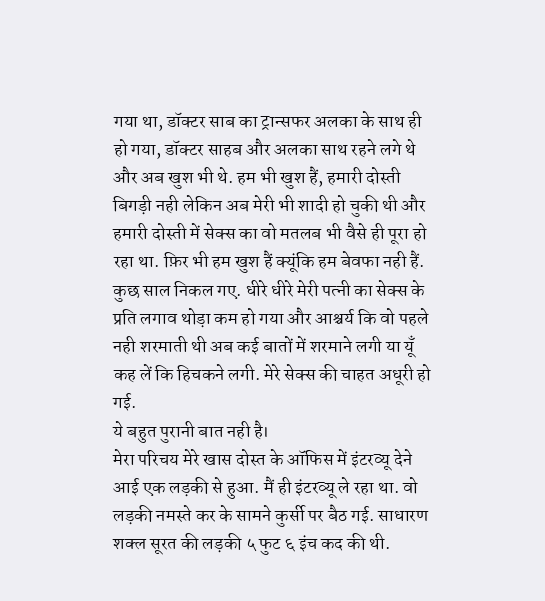गया था, डॉक्टर साब का ट्रान्सफर अलका के साथ ही हो गया, डॉक्टर साहब और अलका साथ रहने लगे थे और अब खुश भी थे. हम भी खुश हैं, हमारी दोस्ती बिगड़ी नही लेकिन अब मेरी भी शादी हो चुकी थी और हमारी दोस्ती में सेक्स का वो मतलब भी वैसे ही पूरा हो रहा था. फ़िर भी हम खुश हैं क्यूंकि हम बेवफा नही हैं.
कुछ साल निकल गए. धीरे धीरे मेरी पत्नी का सेक्स के प्रति लगाव थोड़ा कम हो गया और आश्चर्य कि वो पहले नही शरमाती थी अब कई बातों में शरमाने लगी या यूँ कह लें कि हिचकने लगी. मेरे सेक्स की चाहत अधूरी हो गई.
ये बहुत पुरानी बात नही है।
मेरा परिचय मेरे खास दोस्त के ऑफिस में इंटरव्यू देने आई एक लड़की से हुआ. मैं ही इंटरव्यू ले रहा था. वो लड़की नमस्ते कर के सामने कुर्सी पर बैठ गई. साधारण शक्ल सूरत की लड़की ५ फुट ६ इंच कद की थी.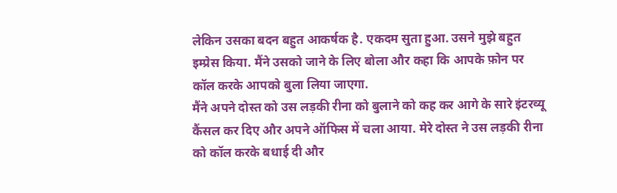लेकिन उसका बदन बहुत आकर्षक है. एकदम सुता हुआ. उसने मुझे बहुत इम्प्रेस किया. मैंने उसको जाने के लिए बोला और कहा कि आपके फ़ोन पर कॉल करके आपको बुला लिया जाएगा.
मैंने अपने दोस्त को उस लड़की रीना को बुलाने को कह कर आगे के सारे इंटरव्यू कैंसल कर दिए और अपने ऑफिस में चला आया. मेरे दोस्त ने उस लड़की रीना को कॉल करके बधाई दी और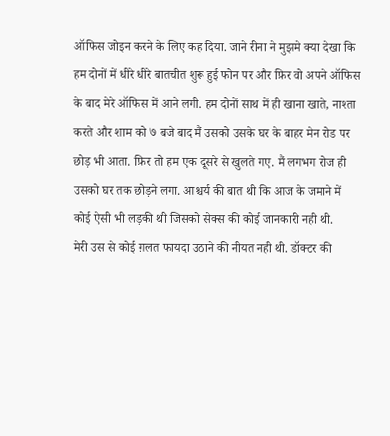ऑफिस जोइन करने के लिए कह दिया. जाने रीना ने मुझमे क्या देखा कि हम दोनों में धीरे धीरे बातचीत शुरू हुई फोन पर और फ़िर वो अपने ऑफिस के बाद मेरे ऑफिस में आने लगी. हम दोनों साथ में ही खाना खाते, नाश्ता करते और शाम को ७ बजे बाद मैं उसको उसके घर के बाहर मेन रोड पर छोड़ भी आता. फ़िर तो हम एक दूसरे से खुलते गए. मैं लगभग रोज ही उसको घर तक छोड़ने लगा. आश्चर्य की बात थी कि आज के जमाने में कोई ऐसी भी लड़की थी जिसको सेक्स की कोई जानकारी नही थी.
मेरी उस से कोई ग़लत फायदा उठाने की नीयत नही थी. डॉक्टर की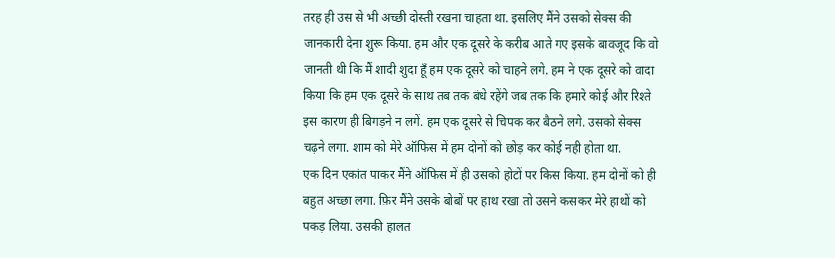तरह ही उस से भी अच्छी दोस्ती रखना चाहता था. इसलिए मैंने उसको सेक्स की जानकारी देना शुरू किया. हम और एक दूसरे के करीब आते गए इसके बावजूद कि वो जानती थी कि मैं शादी शुदा हूँ हम एक दूसरे को चाहने लगे. हम ने एक दूसरे को वादा किया कि हम एक दूसरे के साथ तब तक बंधे रहेंगे जब तक कि हमारे कोई और रिश्ते इस कारण ही बिगड़ने न लगें. हम एक दूसरे से चिपक कर बैठने लगे. उसको सेक्स चढ़ने लगा. शाम को मेरे ऑफिस में हम दोनों को छोड़ कर कोई नही होता था.
एक दिन एकांत पाकर मैंने ऑफिस में ही उसको होटों पर किस किया. हम दोनों को ही बहुत अच्छा लगा. फ़िर मैंने उसके बोबों पर हाथ रखा तो उसने कसकर मेरे हाथों को पकड़ लिया. उसकी हालत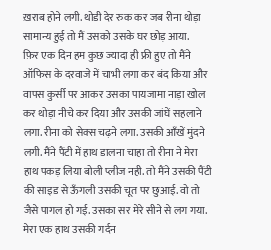ख़राब होने लगी. थोडी देर रुक कर जब रीना थोड़ा सामान्य हुई तो मैं उसको उसके घर छोड़ आया.
फ़िर एक दिन हम कुछ ज्यादा ही फ्री हुए तो मैंने ऑफिस के दरवाजे में चाभी लगा कर बंद किया और वापस कुर्सी पर आकर उसका पायजामा नाड़ा खोल कर थोड़ा नीचे कर दिया और उसकी जांघें सहलाने लगा. रीना को सेक्स चढ़ने लगा. उसकी आँखें मुंदने लगी. मैंने पैंटी में हाथ डालना चाहा तो रीना ने मेरा हाथ पकड़ लिया बोली प्लीज नही. तो मैंने उसकी पैंटी की साइड से ऊँगली उसकी चूत पर छुआई. वो तो जैसे पागल हो गई. उसका सर मेरे सीने से लग गया. मेरा एक हाथ उसकी गर्दन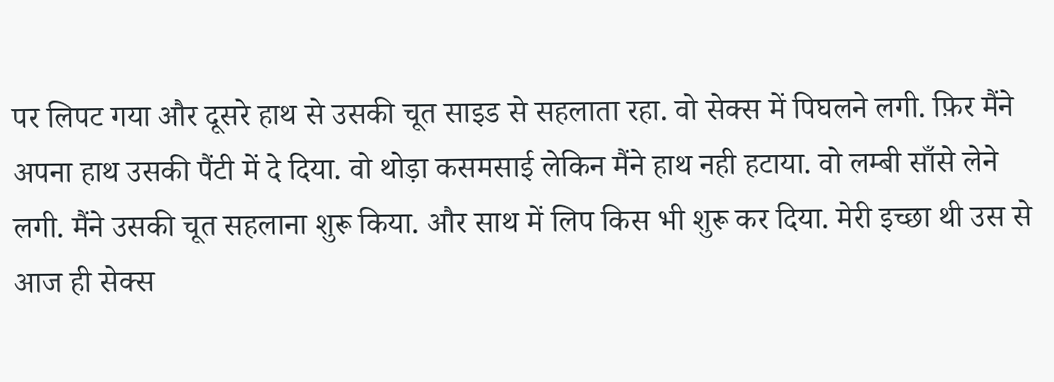पर लिपट गया और दूसरे हाथ से उसकी चूत साइड से सहलाता रहा. वो सेक्स में पिघलने लगी. फ़िर मैंने अपना हाथ उसकी पैंटी में दे दिया. वो थोड़ा कसमसाई लेकिन मैंने हाथ नही हटाया. वो लम्बी साँसे लेने लगी. मैंने उसकी चूत सहलाना शुरू किया. और साथ में लिप किस भी शुरू कर दिया. मेरी इच्छा थी उस से आज ही सेक्स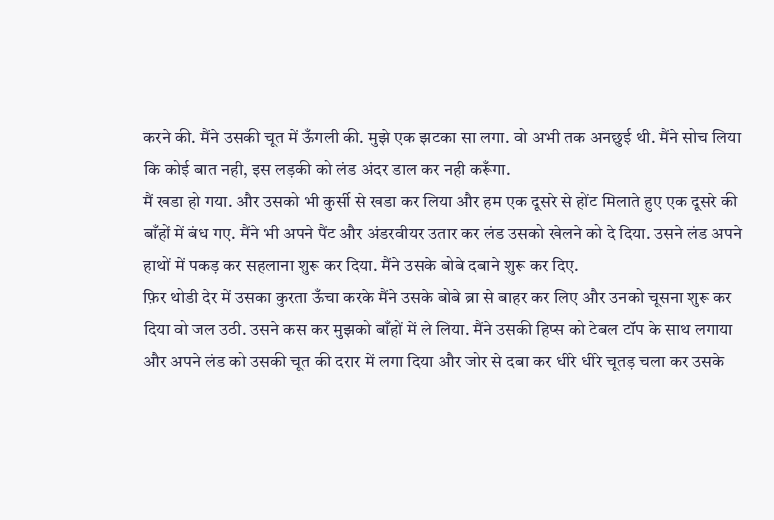करने की. मैंने उसकी चूत में ऊँगली की. मुझे एक झटका सा लगा. वो अभी तक अनछुई थी. मैंने सोच लिया कि कोई बात नही, इस लड़की को लंड अंदर डाल कर नही करूँगा.
मैं खडा हो गया. और उसको भी कुर्सी से खडा कर लिया और हम एक दूसरे से होंट मिलाते हुए एक दूसरे की बाँहों में बंध गए. मैंने भी अपने पैंट और अंडरवीयर उतार कर लंड उसको खेलने को दे दिया. उसने लंड अपने हाथों में पकड़ कर सहलाना शुरू कर दिया. मैंने उसके बोबे दबाने शुरू कर दिए.
फ़िर थोडी देर में उसका कुरता ऊँचा करके मैंने उसके बोबे ब्रा से बाहर कर लिए और उनको चूसना शुरू कर दिया वो जल उठी. उसने कस कर मुझको बाँहों में ले लिया. मैंने उसकी हिप्स को टेबल टॉप के साथ लगाया और अपने लंड को उसकी चूत की दरार में लगा दिया और जोर से दबा कर धीरे धीरे चूतड़ चला कर उसके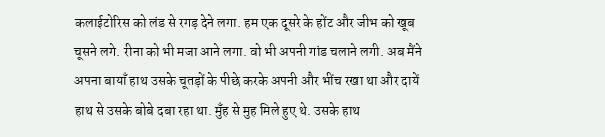कलाईटोरिस को लंड से रगड़ देने लगा. हम एक दूसरे के होंट और जीभ को खूब चूसने लगे. रीना को भी मजा आने लगा. वो भी अपनी गांड चलाने लगी. अब मैंने अपना बायाँ हाथ उसके चूतड़ों के पीछे करके अपनी और भींच रखा था और दायें हाथ से उसके बोबे दबा रहा था. मुँह से मुह मिले हुए थे. उसके हाथ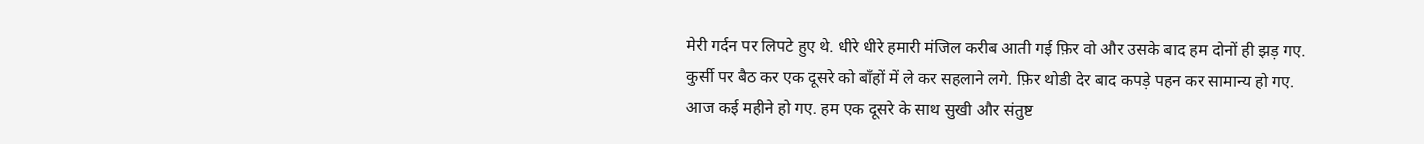मेरी गर्दन पर लिपटे हुए थे. धीरे धीरे हमारी मंजिल करीब आती गई फ़िर वो और उसके बाद हम दोनों ही झड़ गए. कुर्सी पर बैठ कर एक दूसरे को बाँहों में ले कर सहलाने लगे. फ़िर थोडी देर बाद कपड़े पहन कर सामान्य हो गए.
आज कई महीने हो गए. हम एक दूसरे के साथ सुखी और संतुष्ट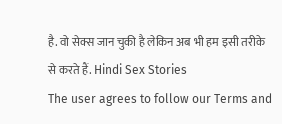है. वो सेक्स जान चुकी है लेकिन अब भी हम इसी तरीके से करते हैं. Hindi Sex Stories
The user agrees to follow our Terms and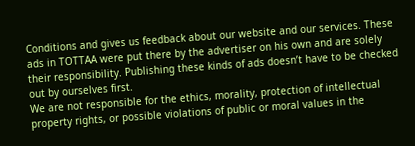Conditions and gives us feedback about our website and our services. These ads in TOTTAA were put there by the advertiser on his own and are solely their responsibility. Publishing these kinds of ads doesn’t have to be checked out by ourselves first.
We are not responsible for the ethics, morality, protection of intellectual property rights, or possible violations of public or moral values in the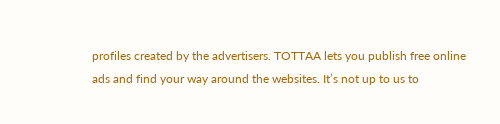profiles created by the advertisers. TOTTAA lets you publish free online ads and find your way around the websites. It’s not up to us to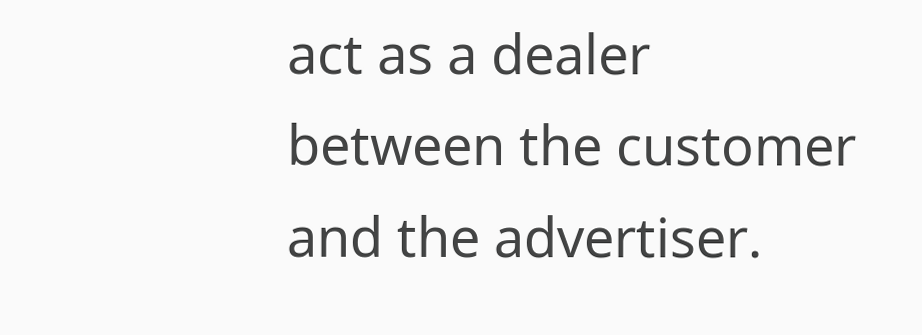act as a dealer between the customer and the advertiser.